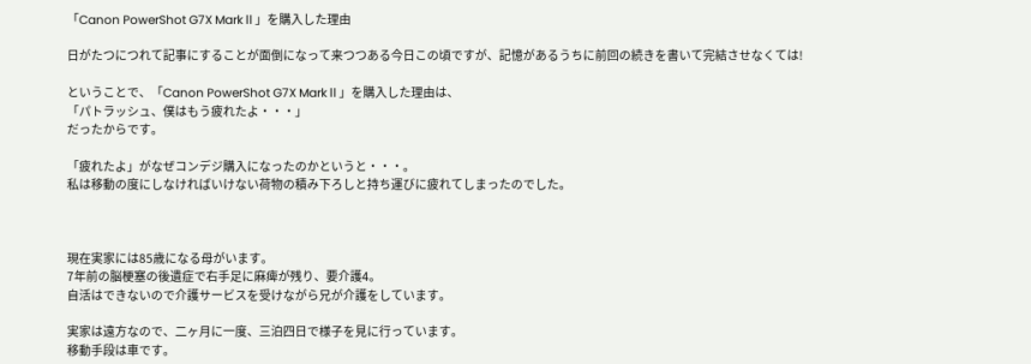「Canon PowerShot G7X MarkⅡ」を購入した理由

日がたつにつれて記事にすることが面倒になって来つつある今日この頃ですが、記憶があるうちに前回の続きを書いて完結させなくては!

ということで、「Canon PowerShot G7X MarkⅡ」を購入した理由は、
「パトラッシュ、僕はもう疲れたよ・・・」
だったからです。

「疲れたよ」がなぜコンデジ購入になったのかというと・・・。
私は移動の度にしなければいけない荷物の積み下ろしと持ち運びに疲れてしまったのでした。



現在実家には85歳になる母がいます。
7年前の脳梗塞の後遺症で右手足に麻痺が残り、要介護4。
自活はできないので介護サービスを受けながら兄が介護をしています。

実家は遠方なので、二ヶ月に一度、三泊四日で様子を見に行っています。
移動手段は車です。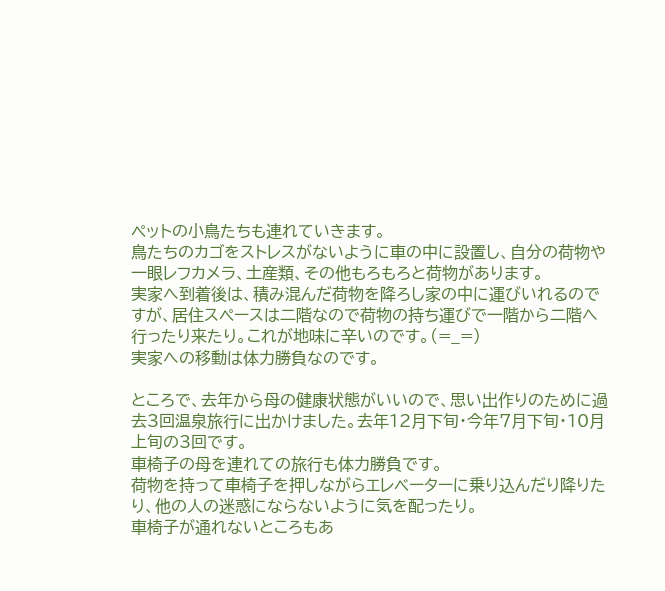ペットの小鳥たちも連れていきます。
鳥たちのカゴをストレスがないように車の中に設置し、自分の荷物や一眼レフカメラ、土産類、その他もろもろと荷物があります。
実家へ到着後は、積み混んだ荷物を降ろし家の中に運びいれるのですが、居住スペースは二階なので荷物の持ち運びで一階から二階へ行ったり来たり。これが地味に辛いのです。(=_=)
実家への移動は体力勝負なのです。

ところで、去年から母の健康状態がいいので、思い出作りのために過去3回温泉旅行に出かけました。去年12月下旬・今年7月下旬・10月上旬の3回です。
車椅子の母を連れての旅行も体力勝負です。
荷物を持って車椅子を押しながらエレベーターに乗り込んだり降りたり、他の人の迷惑にならないように気を配ったり。
車椅子が通れないところもあ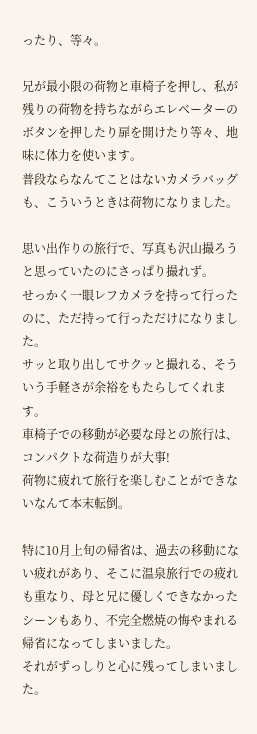ったり、等々。

兄が最小限の荷物と車椅子を押し、私が残りの荷物を持ちながらエレベーターのボタンを押したり扉を開けたり等々、地味に体力を使います。
普段ならなんてことはないカメラバッグも、こういうときは荷物になりました。

思い出作りの旅行で、写真も沢山撮ろうと思っていたのにさっぱり撮れず。
せっかく一眼レフカメラを持って行ったのに、ただ持って行っただけになりました。
サッと取り出してサクッと撮れる、そういう手軽さが余裕をもたらしてくれます。
車椅子での移動が必要な母との旅行は、コンパクトな荷造りが大事!
荷物に疲れて旅行を楽しむことができないなんて本末転倒。

特に10月上旬の帰省は、過去の移動にない疲れがあり、そこに温泉旅行での疲れも重なり、母と兄に優しくできなかったシーンもあり、不完全燃焼の悔やまれる帰省になってしまいました。
それがずっしりと心に残ってしまいました。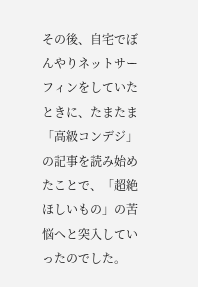その後、自宅でぼんやりネットサーフィンをしていたときに、たまたま「高級コンデジ」の記事を読み始めたことで、「超絶ほしいもの」の苦悩へと突入していったのでした。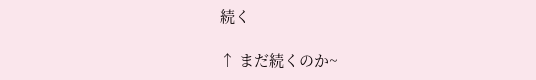続く

↑ まだ続くのか~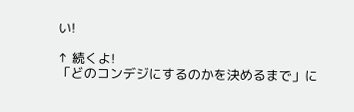い!

↑ 続くよ!
「どのコンデジにするのかを決めるまで」に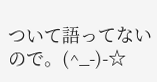ついて語ってないので。(^_-)-☆